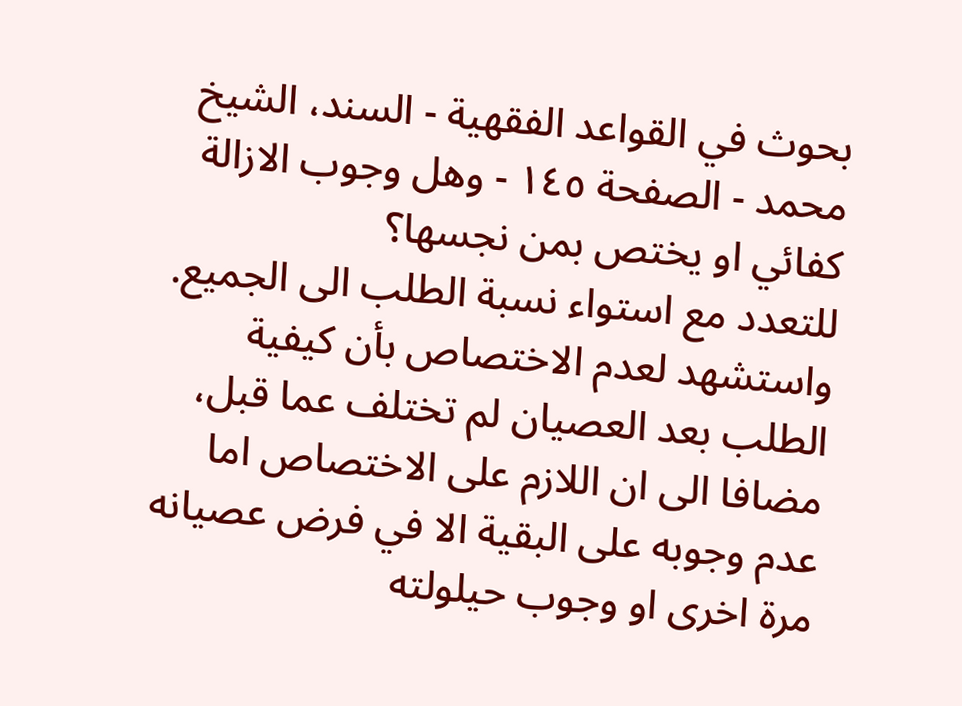بحوث في القواعد الفقهية - السند، الشيخ محمد - الصفحة ١٤٥ - وهل وجوب الازالة كفائي او يختص بمن نجسها؟
للتعدد مع استواء نسبة الطلب الى الجميع.
واستشهد لعدم الاختصاص بأن كيفية الطلب بعد العصيان لم تختلف عما قبل، مضافا الى ان اللازم على الاختصاص اما عدم وجوبه على البقية الا في فرض عصيانه مرة اخرى او وجوب حيلولته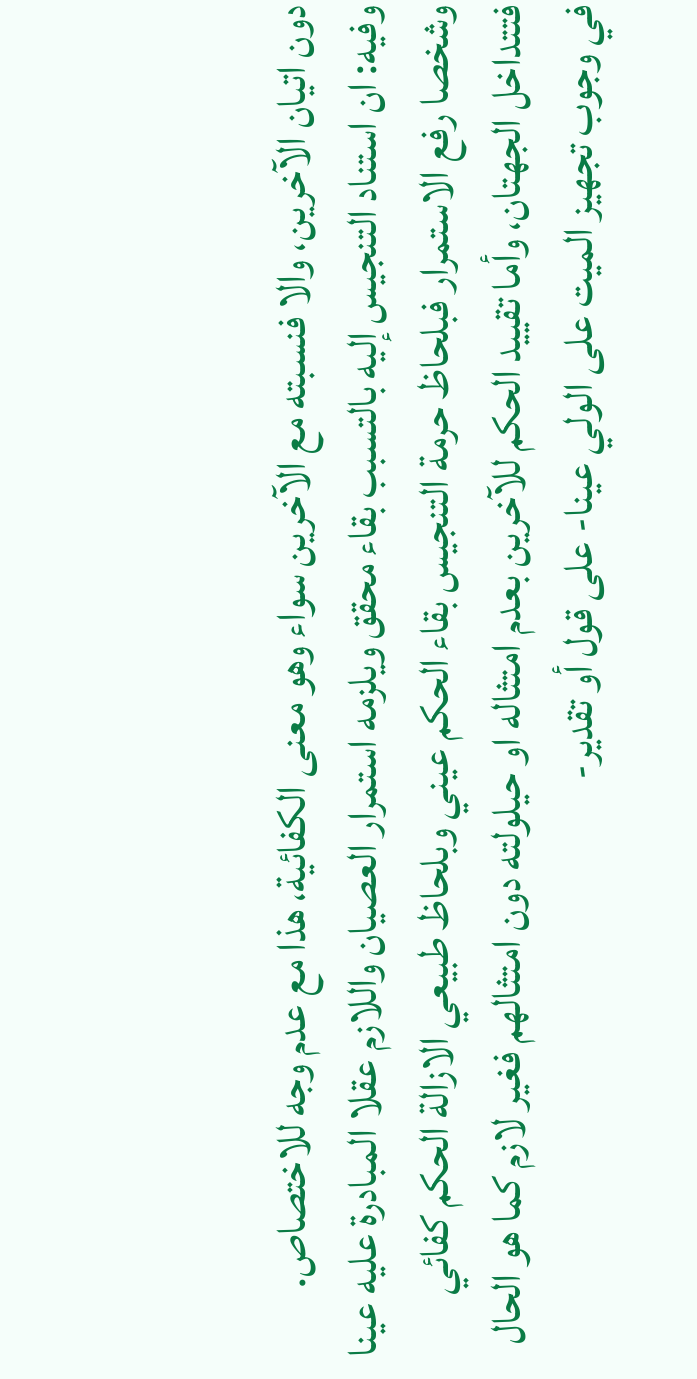دون اتيان الآخرين، والا فنسبته مع الآخرين سواء وهو معنى الكفائية، هذا مع عدم وجه للاختصاص.
وفيه: ان استناد التنجيس إليه بالتسبب بقاء محقق ويلزمه استمرار العصيان واللازم عقلا المبادرة عليه عينا وشخصا رفع الاستمرار فبلحاظ حرمة التنجيس بقاء الحكم عيني وبلحاظ طبيعي الازالة الحكم كفائي فتتداخل الجهتان، وأما تقييد الحكم للآخرين بعدم امتثاله او حيلولته دون امتثالهم فغير لازم كما هو الحال في وجوب تجهيز الميت على الولي عينا- على قول أو تقدير-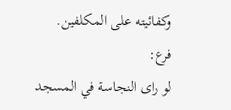وكفائيته على المكلفين.
فرع:
لو راى النجاسة في المسجد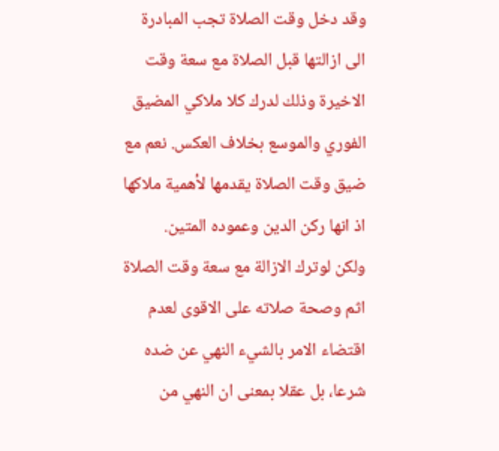وقد دخل وقت الصلاة تجب المبادرة الى ازالتها قبل الصلاة مع سعة وقت الاخيرة وذلك لدرك كلا ملاكي المضيق الفوري والموسع بخلاف العكس. نعم مع ضيق وقت الصلاة يقدمها لأهمية ملاكها اذ انها ركن الدين وعموده المتين.
ولكن لوترك الازالة مع سعة وقت الصلاة اثم وصحة صلاته على الاقوى لعدم اقتضاء الامر بالشيء النهي عن ضده شرعا، بل عقلا بمعنى ان النهي من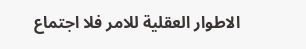الاطوار العقلية للامر فلا اجتماع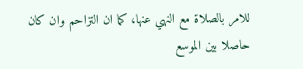للامر بالصلاة مع النهي عنها، كما ان التزاحم وان كان حاصلا بين الموسع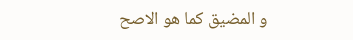و المضيق كما هو الاصح